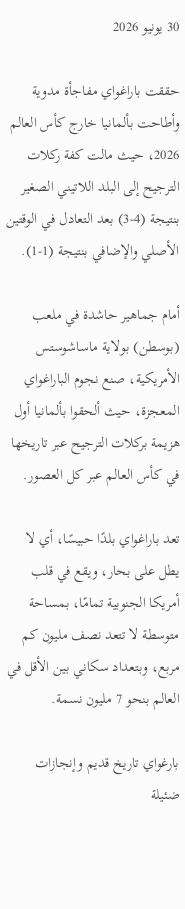30 يونيو 2026

حققت باراغواي مفاجأة مدوية وأطاحت بألمانيا خارج كأس العالم 2026، حيث مالت كفة ركلات الترجيح إلى البلد اللاتيني الصغير بنتيجة (4-3) بعد التعادل في الوقتين الأصلي والإضافي بنتيجة (1-1).

أمام جماهير حاشدة في ملعب (بوسطن) بولاية ماساشوستس الأمريكية، صنع نجوم الباراغواي المعجزة، حيث ألحقوا بألمانيا أول هزيمة بركلات الترجيح عبر تاريخها في كأس العالم عبر كل العصور.

تعد باراغواي بلدًا حبيسًا، أي لا يطل على بحار، ويقع في قلب أمريكا الجنوبية تمامًا، بمساحة متوسطة لا تتعد نصف مليون كم مربع، وبتعداد سكاني بين الأقل في العالم بنحو 7 مليون نسمة.

بارغواي تاريخ قديم وإنجازات ضئيلة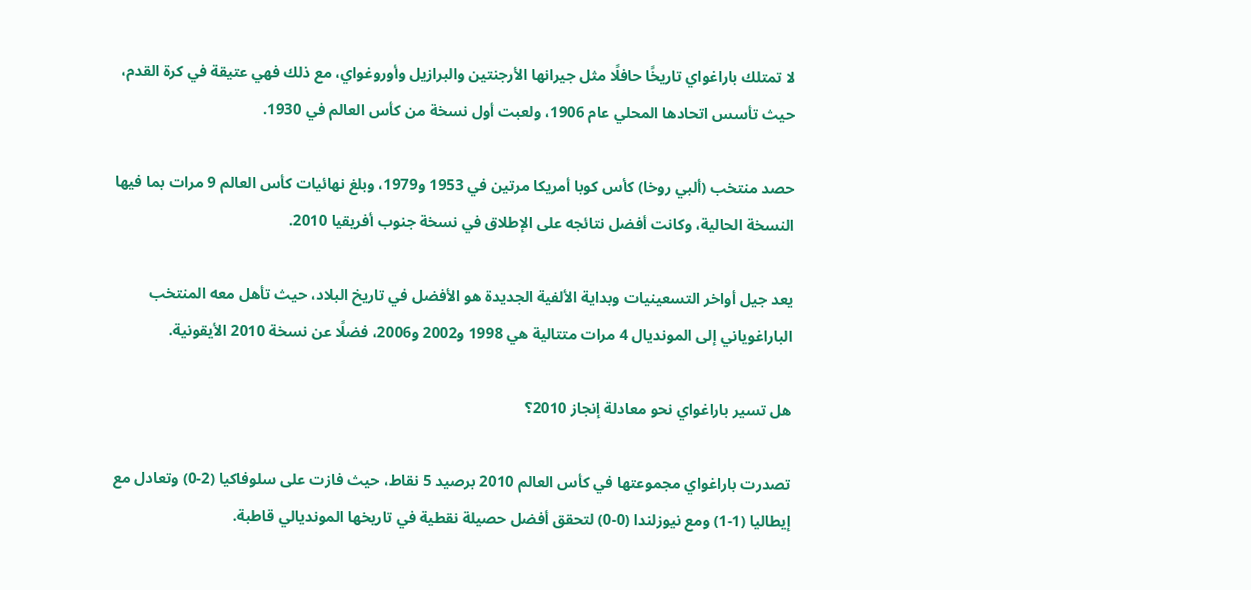لا تمتلك باراغواي تاريخًا حافلًا مثل جيرانها الأرجنتين والبرازيل وأوروغواي، مع ذلك فهي عتيقة في كرة القدم، حيث تأسس اتحادها المحلي عام 1906، ولعبت أول نسخة من كأس العالم في 1930.

حصد منتخب (ألبي روخا) كأس كوبا أمريكا مرتين في 1953 و1979، وبلغ نهائيات كأس العالم 9 مرات بما فيها النسخة الحالية، وكانت أفضل نتائجه على الإطلاق في نسخة جنوب أفريقيا 2010.

يعد جيل أواخر التسعينيات وبداية الألفية الجديدة هو الأفضل في تاريخ البلاد، حيث تأهل معه المنتخب الباراغوياني إلى المونديال 4 مرات متتالية هي 1998 و2002 و2006، فضلًا عن نسخة 2010 الأيقونية.

هل تسير باراغواي نحو معادلة إنجاز 2010؟

تصدرت باراغواي مجموعتها في كأس العالم 2010 برصيد 5 نقاط، حيث فازت على سلوفاكيا (2-0) وتعادل مع إيطاليا (1-1) ومع نيوزلندا (0-0) لتحقق أفضل حصيلة نقطية في تاريخها المونديالي قاطبة.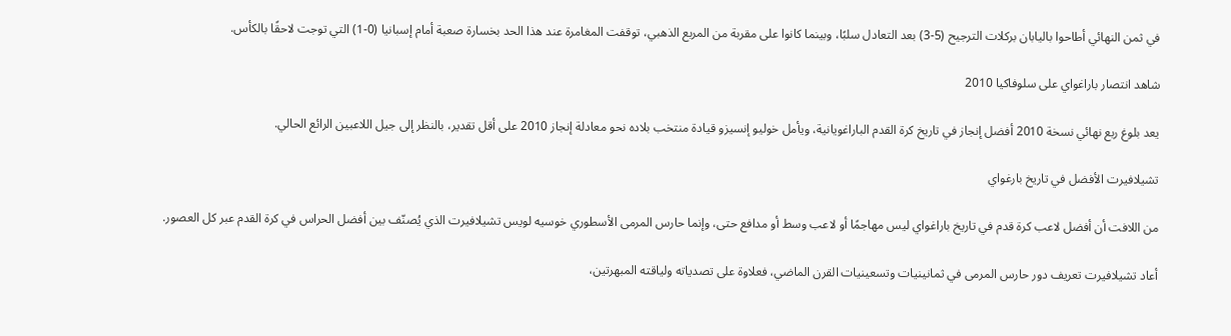في ثمن النهائي أطاحوا باليابان بركلات الترجيح (5-3) بعد التعادل سلبًا، وبينما كانوا على مقربة من المربع الذهبي، توقفت المغامرة عند هذا الحد بخسارة صعبة أمام إسبانيا (0-1) التي توجت لاحقًا بالكأس.

شاهد انتصار باراغواي على سلوفاكيا 2010

يعد بلوغ ربع نهائي نسخة 2010 أفضل إنجاز في تاريخ كرة القدم الباراغويانية، ويأمل خوليو إنسيزو قيادة منتخب بلاده نحو معادلة إنجاز 2010 على أقل تقدير، بالنظر إلى جيل اللاعبين الرائع الحالي.

تشيلافيرت الأفضل في تاريخ بارغواي

من اللافت أن أفضل لاعب كرة قدم في تاريخ باراغواي ليس مهاجمًا أو لاعب وسط أو مدافع حتى، وإنما حارس المرمى الأسطوري خوسيه لويس تشيلافيرت الذي يُصنّف بين أفضل الحراس في كرة القدم عبر كل العصور.

أعاد تشيلافيرت تعريف دور حارس المرمى في ثمانينيات وتسعينيات القرن الماضي، فعلاوة على تصدياته ولياقته المبهرتين،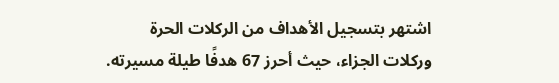اشتهر بتسجيل الأهداف من الركلات الحرة وركلات الجزاء، حيث أحرز 67 هدفًا طيلة مسيرته.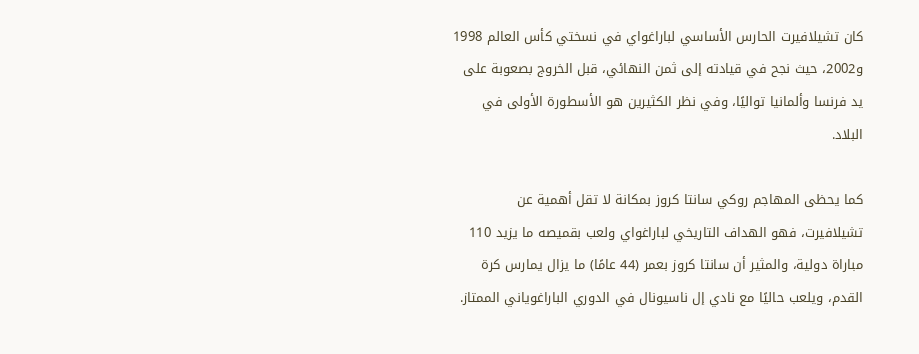كان تشيلافيرت الحارس الأساسي لباراغواي في نسختي كأس العالم 1998 و2002، حيث نجح في قيادته إلى ثمن النهائي، قبل الخروج بصعوبة على يد فرنسا وألمانيا تواليًا، وفي نظر الكثيرين هو الأسطورة الأولى في البلاد.

كما يحظى المهاجم روكي سانتا كروز بمكانة لا تقل أهمية عن تشيلافيرت، فهو الهداف التاريخي لباراغواي ولعب بقميصه ما يزيد 110 مباراة دولية، والمثير أن سانتا كروز بعمر (44 عامًا) ما يزال يمارس كرة القدم، ويلعب حاليًا مع نادي إل ناسيونال في الدوري الباراغوياني الممتاز.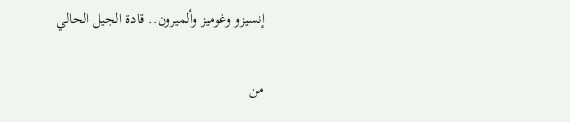إنسيزو وغوميز وألميرون.. قادة الجيل الحالي

من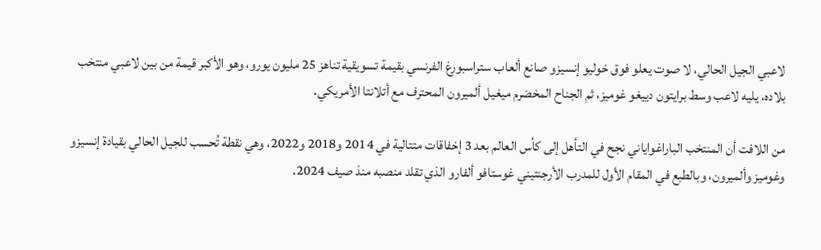لاعبي الجيل الحالي، لا صوت يعلو فوق خوليو إنسيزو صانع ألعاب ستراسبورغ الفرنسي بقيمة تسويقية تناهز 25 مليون يورو، وهو الأكبر قيمة من بين لاعبي منتخب بلاده، يليه لاعب وسط برايتون دييغو غوميز، ثم الجناح المخضرم ميغيل ألميرون المحترف مع أتلانتا الأمريكي.

من اللافت أن المنتخب الباراغواياني نجح في التأهل إلى كأس العالم بعد 3 إخفاقات متتالية في 2014 و2018 و2022، وهي نقطة تُحسب للجيل الحالي بقيادة إنسيزو وغوميز وألميرون، وبالطبع في المقام الأول للمدرب الأرجنتيني غوستافو ألفارو الذي تقلد منصبه منذ صيف 2024.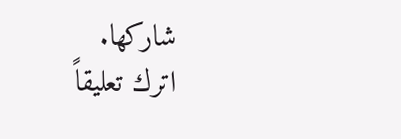شاركها.
اترك تعليقاً